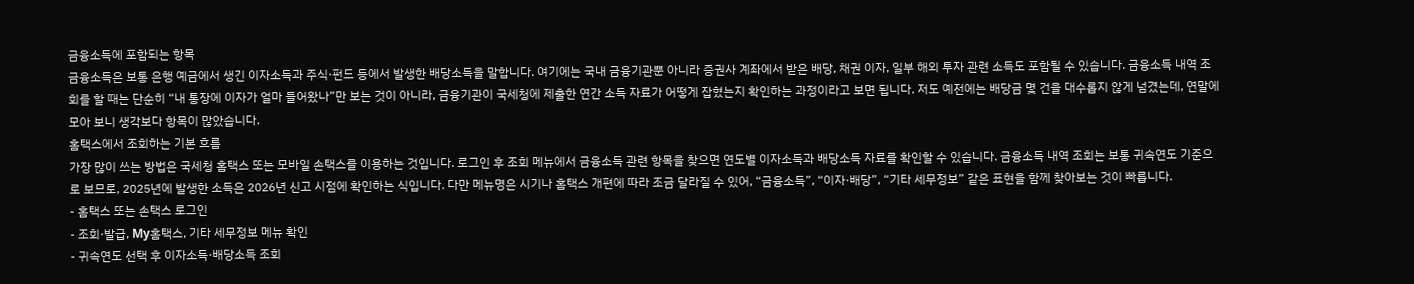금융소득에 포함되는 항목
금융소득은 보통 은행 예금에서 생긴 이자소득과 주식·펀드 등에서 발생한 배당소득을 말합니다. 여기에는 국내 금융기관뿐 아니라 증권사 계좌에서 받은 배당, 채권 이자, 일부 해외 투자 관련 소득도 포함될 수 있습니다. 금융소득 내역 조회를 할 때는 단순히 “내 통장에 이자가 얼마 들어왔나”만 보는 것이 아니라, 금융기관이 국세청에 제출한 연간 소득 자료가 어떻게 잡혔는지 확인하는 과정이라고 보면 됩니다. 저도 예전에는 배당금 몇 건을 대수롭지 않게 넘겼는데, 연말에 모아 보니 생각보다 항목이 많았습니다.
홈택스에서 조회하는 기본 흐름
가장 많이 쓰는 방법은 국세청 홈택스 또는 모바일 손택스를 이용하는 것입니다. 로그인 후 조회 메뉴에서 금융소득 관련 항목을 찾으면 연도별 이자소득과 배당소득 자료를 확인할 수 있습니다. 금융소득 내역 조회는 보통 귀속연도 기준으로 보므로, 2025년에 발생한 소득은 2026년 신고 시점에 확인하는 식입니다. 다만 메뉴명은 시기나 홈택스 개편에 따라 조금 달라질 수 있어, “금융소득”, “이자·배당”, “기타 세무정보” 같은 표현을 함께 찾아보는 것이 빠릅니다.
- 홈택스 또는 손택스 로그인
- 조회·발급, My홈택스, 기타 세무정보 메뉴 확인
- 귀속연도 선택 후 이자소득·배당소득 조회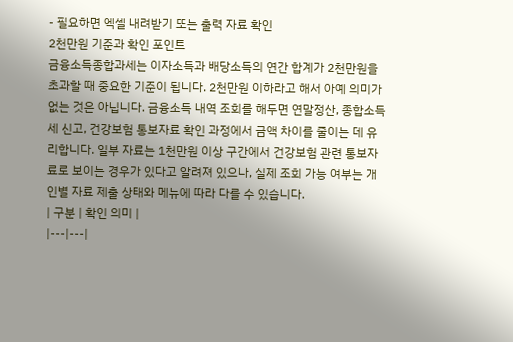- 필요하면 엑셀 내려받기 또는 출력 자료 확인
2천만원 기준과 확인 포인트
금융소득종합과세는 이자소득과 배당소득의 연간 합계가 2천만원을 초과할 때 중요한 기준이 됩니다. 2천만원 이하라고 해서 아예 의미가 없는 것은 아닙니다. 금융소득 내역 조회를 해두면 연말정산, 종합소득세 신고, 건강보험 통보자료 확인 과정에서 금액 차이를 줄이는 데 유리합니다. 일부 자료는 1천만원 이상 구간에서 건강보험 관련 통보자료로 보이는 경우가 있다고 알려져 있으나, 실제 조회 가능 여부는 개인별 자료 제출 상태와 메뉴에 따라 다를 수 있습니다.
| 구분 | 확인 의미 |
|---|---|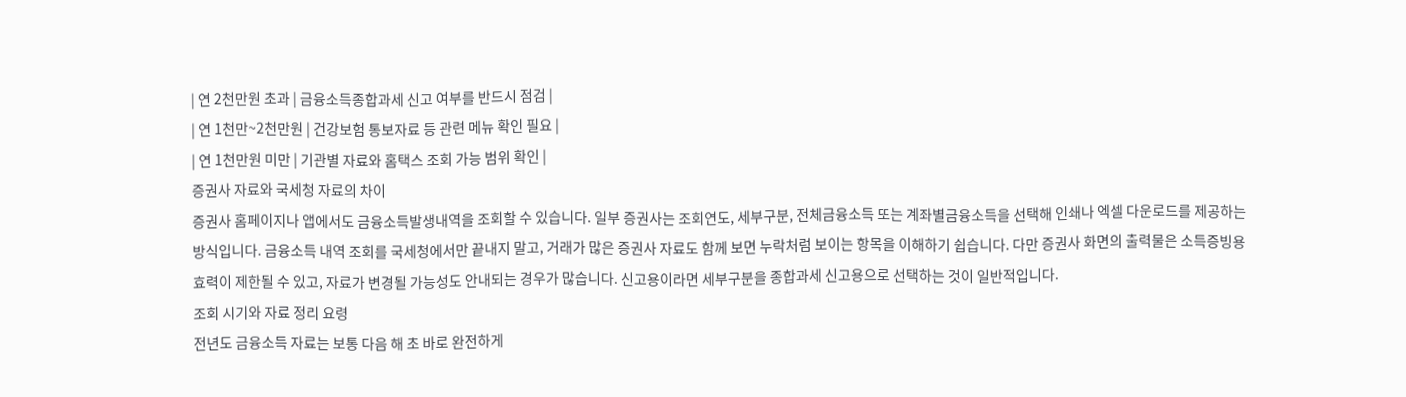| 연 2천만원 초과 | 금융소득종합과세 신고 여부를 반드시 점검 |
| 연 1천만~2천만원 | 건강보험 통보자료 등 관련 메뉴 확인 필요 |
| 연 1천만원 미만 | 기관별 자료와 홈택스 조회 가능 범위 확인 |
증권사 자료와 국세청 자료의 차이
증권사 홈페이지나 앱에서도 금융소득발생내역을 조회할 수 있습니다. 일부 증권사는 조회연도, 세부구분, 전체금융소득 또는 계좌별금융소득을 선택해 인쇄나 엑셀 다운로드를 제공하는 방식입니다. 금융소득 내역 조회를 국세청에서만 끝내지 말고, 거래가 많은 증권사 자료도 함께 보면 누락처럼 보이는 항목을 이해하기 쉽습니다. 다만 증권사 화면의 출력물은 소득증빙용 효력이 제한될 수 있고, 자료가 변경될 가능성도 안내되는 경우가 많습니다. 신고용이라면 세부구분을 종합과세 신고용으로 선택하는 것이 일반적입니다.
조회 시기와 자료 정리 요령
전년도 금융소득 자료는 보통 다음 해 초 바로 완전하게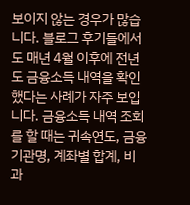보이지 않는 경우가 많습니다. 블로그 후기들에서도 매년 4월 이후에 전년도 금융소득 내역을 확인했다는 사례가 자주 보입니다. 금융소득 내역 조회를 할 때는 귀속연도, 금융기관명, 계좌별 합계, 비과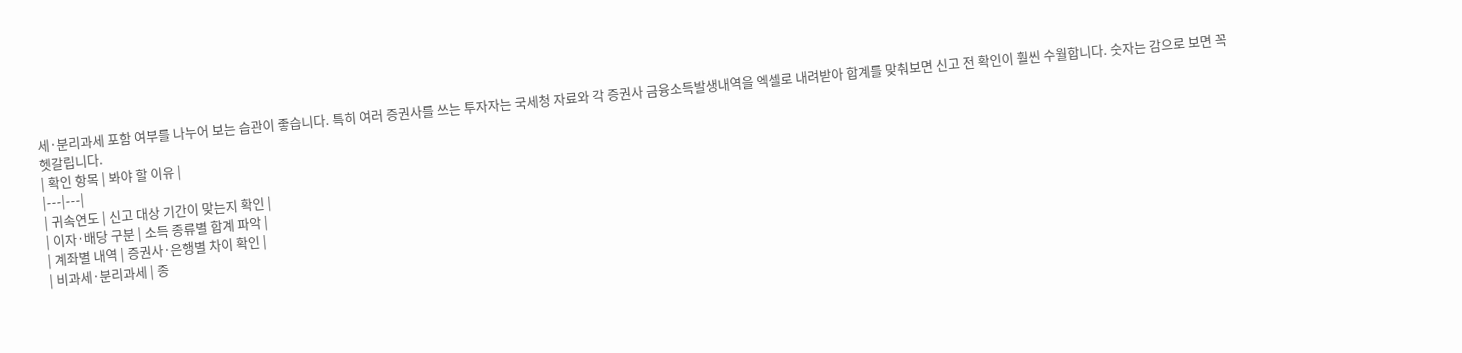세·분리과세 포함 여부를 나누어 보는 습관이 좋습니다. 특히 여러 증권사를 쓰는 투자자는 국세청 자료와 각 증권사 금융소득발생내역을 엑셀로 내려받아 합계를 맞춰보면 신고 전 확인이 훨씬 수월합니다. 숫자는 감으로 보면 꼭 헷갈립니다.
| 확인 항목 | 봐야 할 이유 |
|---|---|
| 귀속연도 | 신고 대상 기간이 맞는지 확인 |
| 이자·배당 구분 | 소득 종류별 합계 파악 |
| 계좌별 내역 | 증권사·은행별 차이 확인 |
| 비과세·분리과세 | 종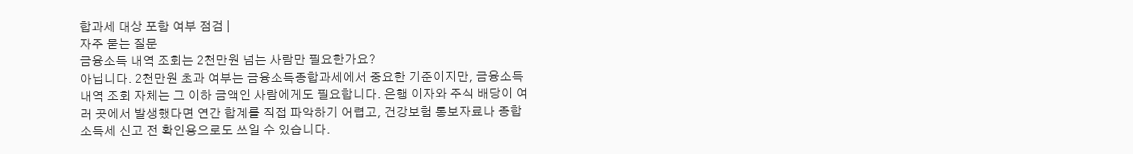합과세 대상 포함 여부 점검 |
자주 묻는 질문
금융소득 내역 조회는 2천만원 넘는 사람만 필요한가요?
아닙니다. 2천만원 초과 여부는 금융소득종합과세에서 중요한 기준이지만, 금융소득 내역 조회 자체는 그 이하 금액인 사람에게도 필요합니다. 은행 이자와 주식 배당이 여러 곳에서 발생했다면 연간 합계를 직접 파악하기 어렵고, 건강보험 통보자료나 종합소득세 신고 전 확인용으로도 쓰일 수 있습니다.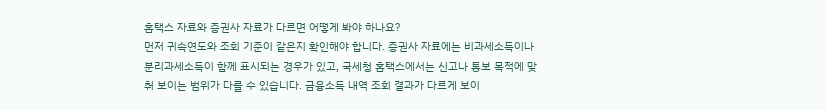홈택스 자료와 증권사 자료가 다르면 어떻게 봐야 하나요?
먼저 귀속연도와 조회 기준이 같은지 확인해야 합니다. 증권사 자료에는 비과세소득이나 분리과세소득이 함께 표시되는 경우가 있고, 국세청 홈택스에서는 신고나 통보 목적에 맞춰 보이는 범위가 다를 수 있습니다. 금융소득 내역 조회 결과가 다르게 보이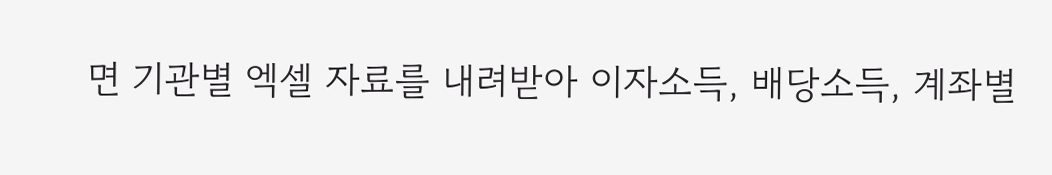면 기관별 엑셀 자료를 내려받아 이자소득, 배당소득, 계좌별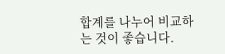합계를 나누어 비교하는 것이 좋습니다.